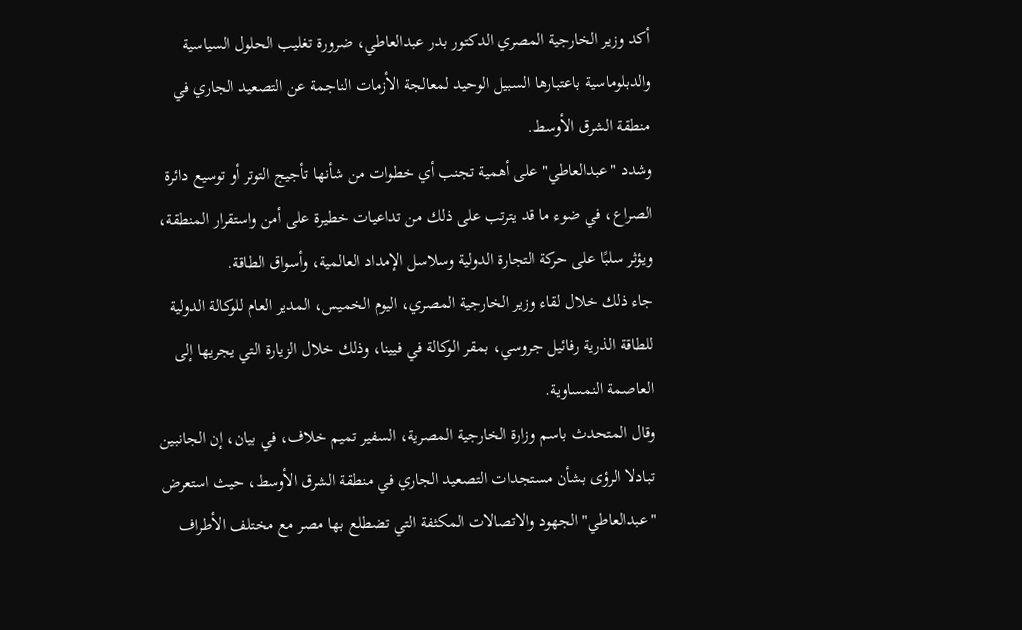أكد وزير الخارجية المصري الدكتور بدر عبدالعاطي، ضرورة تغليب الحلول السياسية والدبلوماسية باعتبارها السبيل الوحيد لمعالجة الأزمات الناجمة عن التصعيد الجاري في منطقة الشرق الأوسط.
وشدد "عبدالعاطي" على أهمية تجنب أي خطوات من شأنها تأجيج التوتر أو توسيع دائرة الصراع، في ضوء ما قد يترتب على ذلك من تداعيات خطيرة على أمن واستقرار المنطقة، ويؤثر سلبًا على حركة التجارة الدولية وسلاسل الإمداد العالمية، وأسواق الطاقة.
جاء ذلك خلال لقاء وزير الخارجية المصري، اليوم الخميس، المدير العام للوكالة الدولية للطاقة الذرية رفائيل جروسي، بمقر الوكالة في فيينا، وذلك خلال الزيارة التي يجريها إلى العاصمة النمساوية.
وقال المتحدث باسم وزارة الخارجية المصرية، السفير تميم خلاف، في بيان، إن الجانبين تبادلا الرؤى بشأن مستجدات التصعيد الجاري في منطقة الشرق الأوسط، حيث استعرض "عبدالعاطي" الجهود والاتصالات المكثفة التي تضطلع بها مصر مع مختلف الأطراف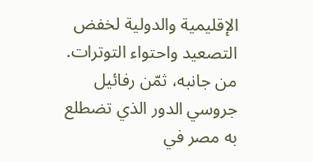الإقليمية والدولية لخفض التصعيد واحتواء التوترات.
من جانبه، ثمّن رفائيل جروسي الدور الذي تضطلع به مصر في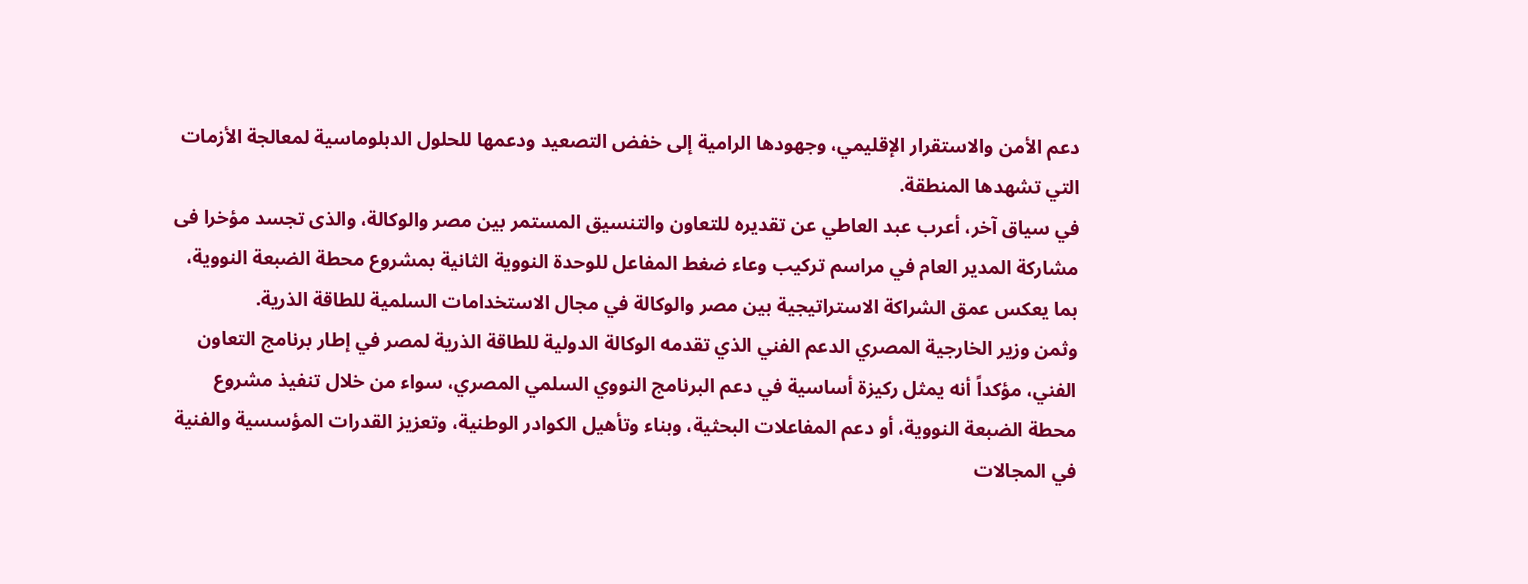دعم الأمن والاستقرار الإقليمي، وجهودها الرامية إلى خفض التصعيد ودعمها للحلول الدبلوماسية لمعالجة الأزمات التي تشهدها المنطقة.
في سياق آخر، أعرب عبد العاطي عن تقديره للتعاون والتنسيق المستمر بين مصر والوكالة، والذى تجسد مؤخرا فى مشاركة المدير العام في مراسم تركيب وعاء ضغط المفاعل للوحدة النووية الثانية بمشروع محطة الضبعة النووية، بما يعكس عمق الشراكة الاستراتيجية بين مصر والوكالة في مجال الاستخدامات السلمية للطاقة الذرية.
وثمن وزير الخارجية المصري الدعم الفني الذي تقدمه الوكالة الدولية للطاقة الذرية لمصر في إطار برنامج التعاون الفني، مؤكداً أنه يمثل ركيزة أساسية في دعم البرنامج النووي السلمي المصري، سواء من خلال تنفيذ مشروع محطة الضبعة النووية، أو دعم المفاعلات البحثية، وبناء وتأهيل الكوادر الوطنية، وتعزيز القدرات المؤسسية والفنية في المجالات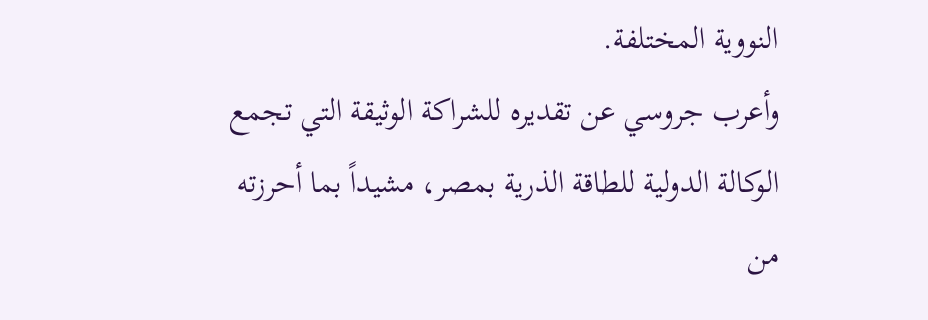النووية المختلفة.
وأعرب جروسي عن تقديره للشراكة الوثيقة التي تجمع الوكالة الدولية للطاقة الذرية بمصر، مشيداً بما أحرزته من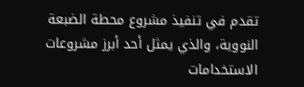تقدم في تنفيذ مشروع محطة الضبعة النووية، والذي يمثل أحد أبرز مشروعات الاستخدامات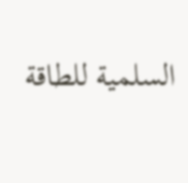السلمية للطاقة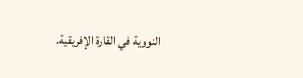النووية في القارة الإفريقية.